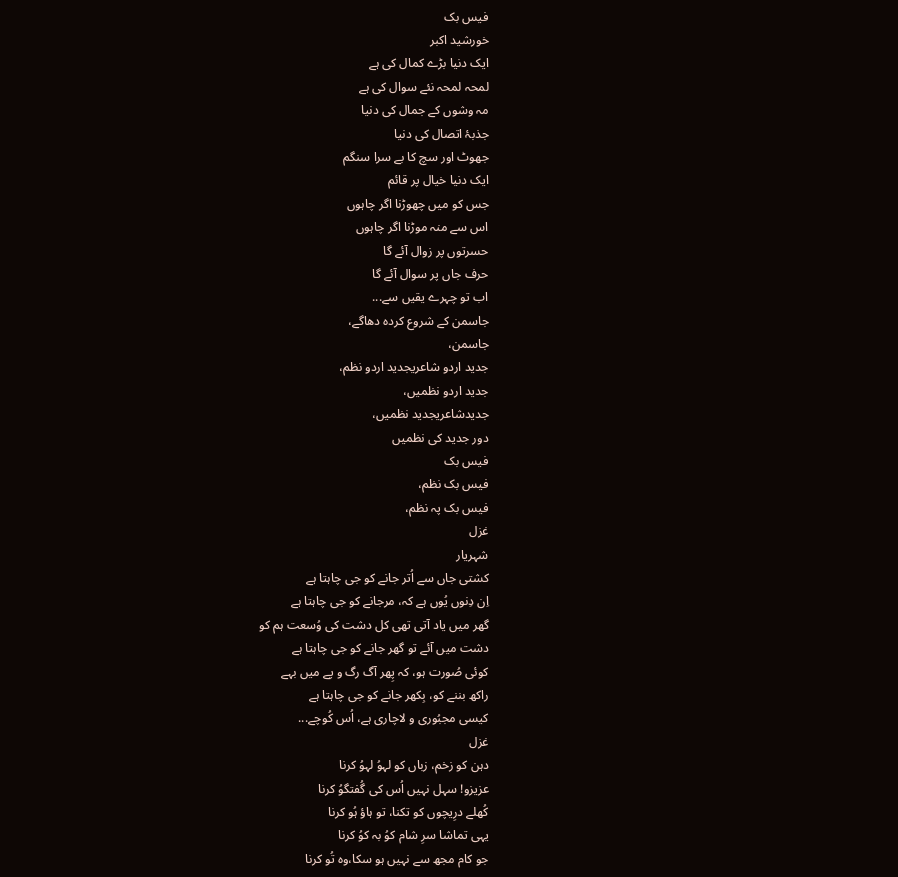فیس بک
خورشید اکبر
ایک دنیا بڑے کمال کی ہے
لمحہ لمحہ نئے سوال کی ہے
مہ وشوں کے جمال کی دنیا
جذبۂ اتصال کی دنیا
جھوٹ اور سچ کا بے سرا سنگم
ایک دنیا خیال پر قائم
جس کو میں چھوڑنا اگر چاہوں
اس سے منہ موڑنا اگر چاہوں
حسرتوں پر زوال آئے گا
حرف جاں پر سوال آئے گا
اب تو چہرے یقیں سے...
جاسمن کے شروع کردہ دھاگے،
جاسمن،
جدید اردو شاعریجدید اردو نظم،
جدید اردو نظمیں،
جدیدشاعریجدید نظمیں،
دور جدید کی نظمیں
فیس بک
فیس بک نظم،
فیس بک پہ نظم،
غزل
شہریار
کشتی جاں سے اُتر جانے کو جی چاہتا ہے
اِن دِنوں یُوں ہے کہ، مرجانے کو جی چاہتا ہے
گھر میں یاد آتی تھی کل دشت کی وُسعت ہم کو
دشت میں آئے تو گھر جانے کو جی چاہتا ہے
کوئی صُورت ہو، کہ پِھر آگ رگ و پے میں بہے
راکھ بننے کو، بِکھر جانے کو جی چاہتا ہے
کیسی مجبُوری و لاچاری ہے، اُس کُوچے...
غزل
دہن کو زخم، زباں کو لہوُ لہوُ کرنا
عزیزو! سہل نہیں اُس کی گُفتگوُ کرنا
کُھلے درِیچوں کو تکنا، تو ہاؤ ہُو کرنا
یہی تماشا سرِ شام کوُ بہ کوُ کرنا
جو کام مجھ سے نہیں ہو سکا،وہ تُو کرنا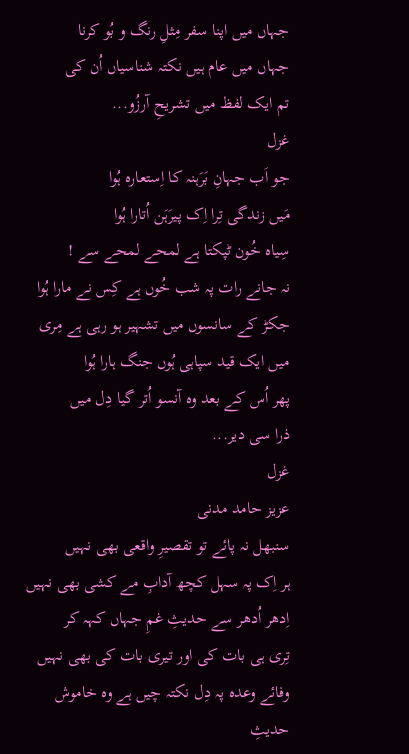جہاں میں اپنا سفر مِثلِ رنگ و بُو کرنا
جہاں میں عام ہیں نکتہ شناسیاں اُن کی
تم ایک لفظ میں تشریحِ آرزُو...
غزل
جو اَب جہانِ بَرَہنہ کا اِستعارہ ہُوا
مَیں زندگی تِرا اِک پیرَہَن اُتارا ہُوا
سِیاہ خُون ٹپکتا ہے لمحے لمحے سے !
نہ جانے رات پہ شب خُوں ہے کِس نے مارا ہُوا
جکڑ کے سانسوں میں تشہیر ہو رہی ہے مِری
میں ایک قید سپاہی ہُوں جنگ ہارا ہُوا
پھر اُس کے بعد وہ آنسو اُتر گیا دِل میں
ذرا سی دیر...
غزل
عزیز حامد مدنی
سنبھل نہ پائے تو تقصیرِ واقعی بھی نہیں
ہر اِک پہ سہل کچھ آدابِ مے کشی بھی نہیں
اِدھر اُدھر سے حدیثِ غمِ جہاں کہہ کر
تِری ہی بات کی اور تیری بات کی بھی نہیں
وفائے وعدہ پہ دِل نکتہ چیں ہے وہ خاموش
حدیثِ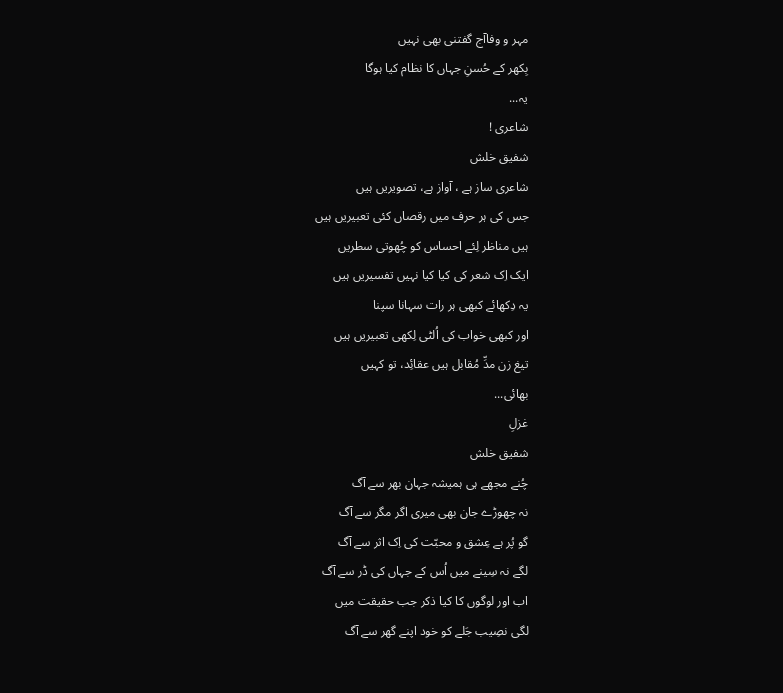مہر و وفاآج گفتنی بھی نہیں
بِکھر کے حُسنِ جہاں کا نظام کیا ہوگا
یہ...
شاعری !
شفیق خلش
شاعری ساز ہے ، آواز ہے، تصویریں ہیں
جس کی ہر حرف میں رقصاں کئی تعبیریں ہیں
ہیں مناظر لِئے احساس کو چُھوتی سطریں
ایک اِک شعر کی کیا کیا نہیں تفسیریں ہیں
یہ دِکھائے کبھی ہر رات سہانا سپنا
اور کبھی خواب کی اُلٹی لِکھی تعبیریں ہیں
تیغ زن مدِّ مُقابل ہیں عقائِد، تو کہیں
بھائی...
غزلِ
شفیق خلش
چُنے مجھے ہی ہمیشہ جہان بھر سے آگ
نہ چھوڑے جان بھی میری اگر مگر سے آگ
گو پُر ہے عِشق و محبّت کی اِک اثر سے آگ
لگے نہ سِینے میں اُس کے جہاں کی ڈر سے آگ
اب اور لوگوں کا کیا ذکر جب حقیقت میں
لگی نصِیب جَلے کو خود اپنے گھر سے آگ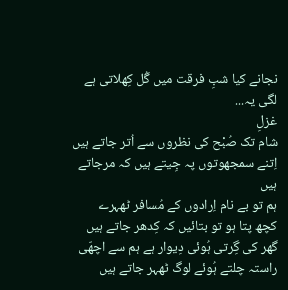نجانے کیا شبِ فرقت میں گُل کِھلاتی ہے
لگی یہ...
غزلِ
شام تک صُبْح کی نظروں سے اُتر جاتے ہیں
اِتنے سمجھوتوں پہ جِیتے ہیں کہ مرجاتے ہیں
ہم تو بے نام اِرادوں کے مُسافر ٹھہرے
کچھ پتا ہو تو بتائیں کہ کِدھر جاتے ہیں
گھر کی گِرتی ہُوئی دِیوار ہے ہم سے اچھّی
راستہ چلتے ہُوئے لوگ ٹھہر جاتے ہیں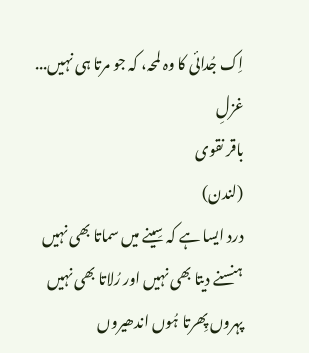اِک جُدائی کا وہ لمحہ، کہ جو مرتا ہی نہیں...
غزلِ
باقر نقوی
(لندن)
درد ایسا ہے کہ سِینے میں سماتا بھی نہیں
ہنسنے دیتا بھی نہیں اور رُلاتا بھی نہیں
پہروں پِھرتا ہُوں اندھیروں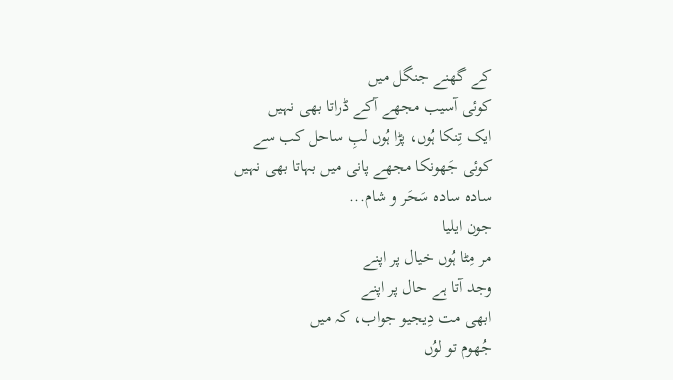کے گھنے جنگل میں
کوئی آسیب مجھے آکے ڈراتا بھی نہیں
ایک تِنکا ہُوں، پڑا ہُوں لبِ ساحل کب سے
کوئی جَھونکا مجھے پانی میں بہاتا بھی نہیں
سادہ سادہ سَحَر و شام...
جون ایلیا
مر مِٹا ہُوں خیال پر اپنے
وجد آتا ہے حال پر اپنے
ابھی مت دِیجیو جواب، کہ میں
جُھوم تو لوُں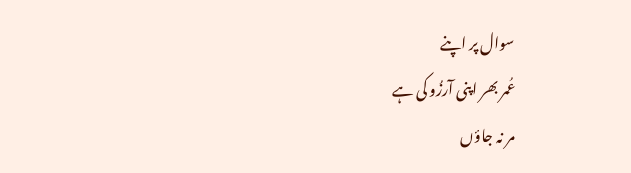سوال پر اپنے
عُمر بھر اپنی آرزُو کی ہے
مر نہ جاؤں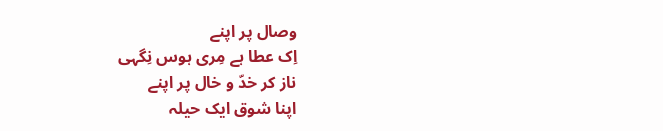وصال پر اپنے
اِک عطا ہے مِری ہوس نِگہی
ناز کر خدّ و خال پر اپنے
اپنا شوق ایک حیلہ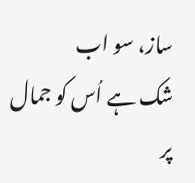ساز، سو اب
شک ہے اُس کو جمال پر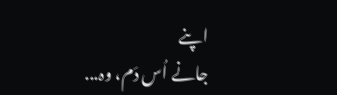اپنے
جانے اُس دَم، وہ...